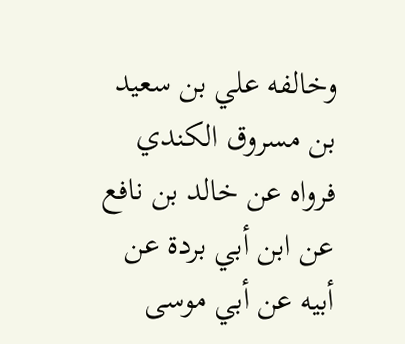وخالفه علي بن سعيد بن مسروق الكندي فرواه عن خالد بن نافع عن ابن أبي بردة عن أبيه عن أبي موسى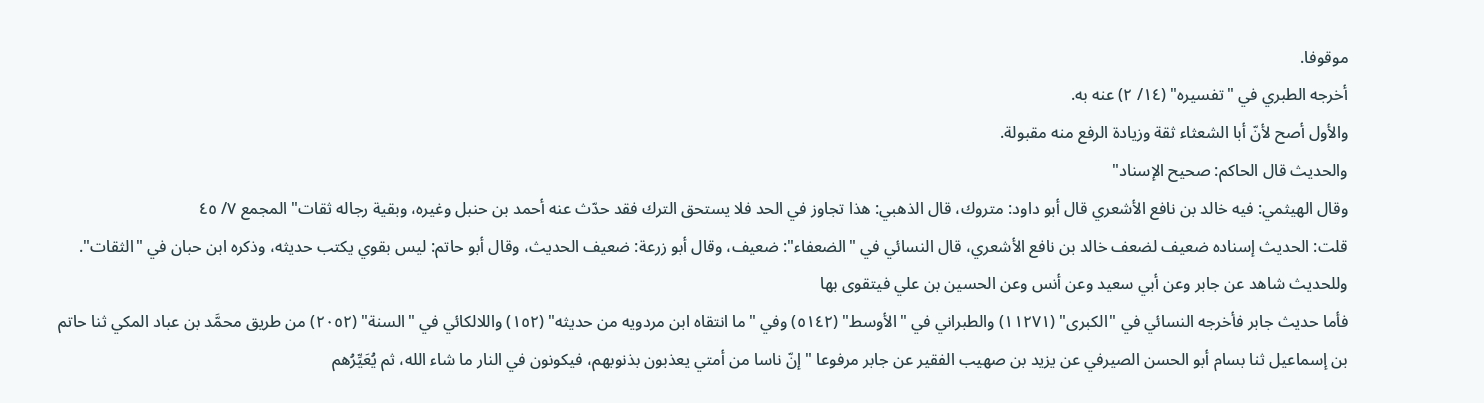موقوفا.
أخرجه الطبري في "تفسيره" (١٤/ ٢) عنه به.
والأول أصح لأنّ أبا الشعثاء ثقة وزيادة الرفع منه مقبولة.
والحديث قال الحاكم: صحيح الإسناد"
وقال الهيثمي: فيه خالد بن نافع الأشعري قال أبو داود: متروك، قال الذهبي: هذا تجاوز في الحد فلا يستحق الترك فقد حدّث عنه أحمد بن حنبل وغيره، وبقية رجاله ثقات" المجمع ٧/ ٤٥
قلت: الحديث إسناده ضعيف لضعف خالد بن نافع الأشعري، قال النسائي في "الضعفاء": ضعيف، وقال أبو زرعة: ضعيف الحديث، وقال أبو حاتم: ليس بقوي يكتب حديثه، وذكره ابن حبان في "الثقات".
وللحديث شاهد عن جابر وعن أبي سعيد وعن أنس وعن الحسين بن علي فيتقوى بها
فأما حديث جابر فأخرجه النسائي في "الكبرى" (١١٢٧١) والطبراني في "الأوسط" (٥١٤٢) وفي "ما انتقاه ابن مردويه من حديثه" (١٥٢) واللالكائي في "السنة" (٢٠٥٢) من طريق محمَّد بن عباد المكي ثنا حاتم بن إسماعيل ثنا بسام أبو الحسن الصيرفي عن يزيد بن صهيب الفقير عن جابر مرفوعا "إنّ ناسا من أمتي يعذبون بذنوبهم، فيكونون في النار ما شاء الله، ثم يُعَيِّرُهم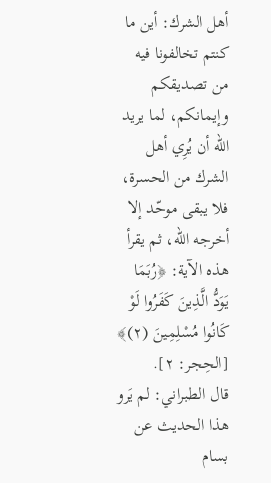أهل الشرك: أين ما كنتم تخالفونا فيه من تصديقكم وإيمانكم، لما يريد الله أن يُرِي أهل الشرك من الحسرة، فلا يبقى موحّد إلا أخرجه الله، ثم يقرأ هذه الآية: ﴿رُبَمَا يَوَدُّ الَّذِينَ كَفَرُوا لَوْ كَانُوا مُسْلِمِينَ (٢)﴾ [الحِجر: ٢].
قال الطبراني: لم يَرو هذا الحديث عن بسام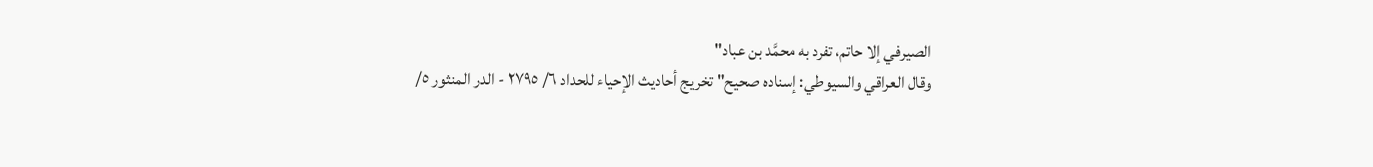الصيرفي إلا حاتم، تفرد به محمَّد بن عباد"
وقال العراقي والسيوطي: إسناده صحيح" تخريج أحاديث الإحياء للحداد ٦/ ٢٧٩٥ - الدر المنثور ٥/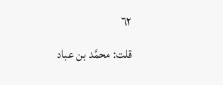٦٢
قلت: محمَّد بن عباد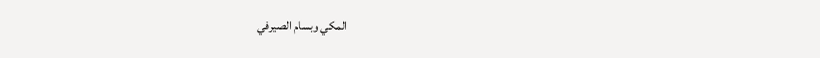المكي وبسام الصيرفي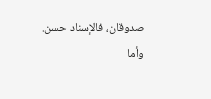صدوقان، فالإسناد حسن.
وأما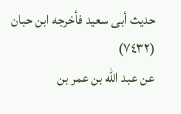حديث أبى سعيد فأخرجه ابن حبان (٧٤٣٢)
عن عبد الله بن عمر بن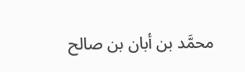محمَّد بن أبان بن صالح